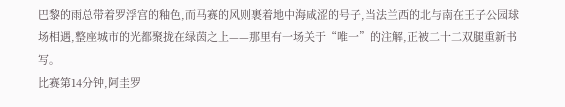巴黎的雨总带着罗浮宫的釉色,而马赛的风则裹着地中海咸涩的号子,当法兰西的北与南在王子公园球场相遇,整座城市的光都聚拢在绿茵之上——那里有一场关于“唯一”的注解,正被二十二双腿重新书写。
比赛第14分钟,阿圭罗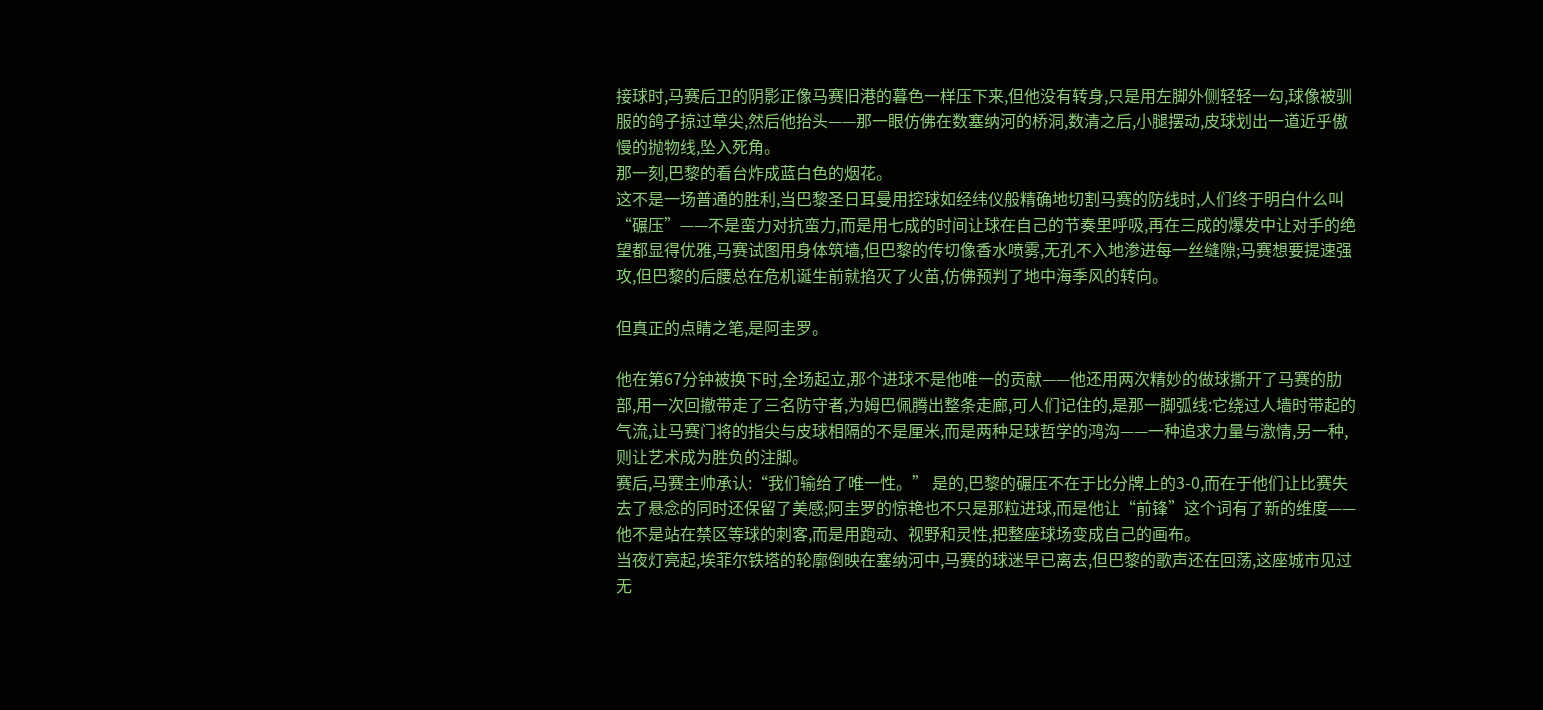接球时,马赛后卫的阴影正像马赛旧港的暮色一样压下来,但他没有转身,只是用左脚外侧轻轻一勾,球像被驯服的鸽子掠过草尖,然后他抬头——那一眼仿佛在数塞纳河的桥洞,数清之后,小腿摆动,皮球划出一道近乎傲慢的抛物线,坠入死角。
那一刻,巴黎的看台炸成蓝白色的烟花。
这不是一场普通的胜利,当巴黎圣日耳曼用控球如经纬仪般精确地切割马赛的防线时,人们终于明白什么叫“碾压”——不是蛮力对抗蛮力,而是用七成的时间让球在自己的节奏里呼吸,再在三成的爆发中让对手的绝望都显得优雅,马赛试图用身体筑墙,但巴黎的传切像香水喷雾,无孔不入地渗进每一丝缝隙;马赛想要提速强攻,但巴黎的后腰总在危机诞生前就掐灭了火苗,仿佛预判了地中海季风的转向。

但真正的点睛之笔,是阿圭罗。

他在第67分钟被换下时,全场起立,那个进球不是他唯一的贡献——他还用两次精妙的做球撕开了马赛的肋部,用一次回撤带走了三名防守者,为姆巴佩腾出整条走廊,可人们记住的,是那一脚弧线:它绕过人墙时带起的气流,让马赛门将的指尖与皮球相隔的不是厘米,而是两种足球哲学的鸿沟——一种追求力量与激情,另一种,则让艺术成为胜负的注脚。
赛后,马赛主帅承认:“我们输给了唯一性。” 是的,巴黎的碾压不在于比分牌上的3-0,而在于他们让比赛失去了悬念的同时还保留了美感;阿圭罗的惊艳也不只是那粒进球,而是他让“前锋”这个词有了新的维度——他不是站在禁区等球的刺客,而是用跑动、视野和灵性,把整座球场变成自己的画布。
当夜灯亮起,埃菲尔铁塔的轮廓倒映在塞纳河中,马赛的球迷早已离去,但巴黎的歌声还在回荡,这座城市见过无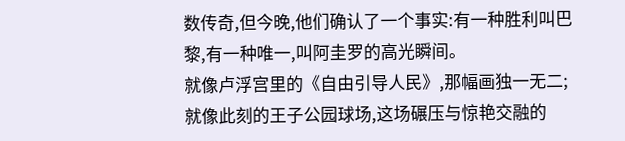数传奇,但今晚,他们确认了一个事实:有一种胜利叫巴黎,有一种唯一,叫阿圭罗的高光瞬间。
就像卢浮宫里的《自由引导人民》,那幅画独一无二;就像此刻的王子公园球场,这场碾压与惊艳交融的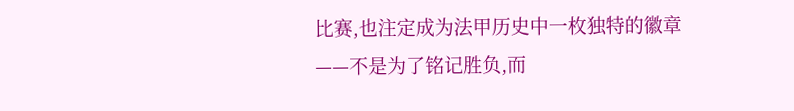比赛,也注定成为法甲历史中一枚独特的徽章——不是为了铭记胜负,而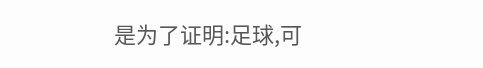是为了证明:足球,可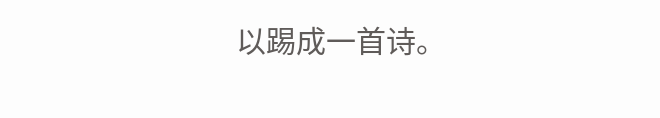以踢成一首诗。